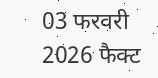03 फरवरी 2026 फैक्ट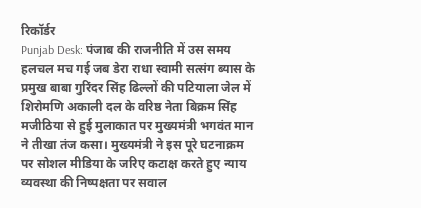रिकॉर्डर
Punjab Desk: पंजाब की राजनीति में उस समय हलचल मच गई जब डेरा राधा स्वामी सत्संग ब्यास के प्रमुख बाबा गुरिंदर सिंह ढिल्लों की पटियाला जेल में शिरोमणि अकाली दल के वरिष्ठ नेता बिक्रम सिंह मजीठिया से हुई मुलाकात पर मुख्यमंत्री भगवंत मान ने तीखा तंज कसा। मुख्यमंत्री ने इस पूरे घटनाक्रम पर सोशल मीडिया के जरिए कटाक्ष करते हुए न्याय व्यवस्था की निष्पक्षता पर सवाल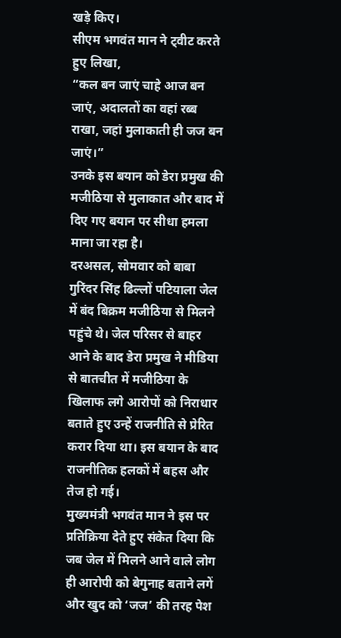खड़े किए।
सीएम भगवंत मान ने ट्वीट करते हुए लिखा,
“कल बन जाएं चाहे आज बन जाएं, अदालतों का वहां रब्ब राखा, जहां मुलाकाती ही जज बन जाएं।”
उनके इस बयान को डेरा प्रमुख की मजीठिया से मुलाकात और बाद में दिए गए बयान पर सीधा हमला माना जा रहा है।
दरअसल, सोमवार को बाबा गुरिंदर सिंह ढिल्लों पटियाला जेल में बंद बिक्रम मजीठिया से मिलने पहुंचे थे। जेल परिसर से बाहर आने के बाद डेरा प्रमुख ने मीडिया से बातचीत में मजीठिया के खिलाफ लगे आरोपों को निराधार बताते हुए उन्हें राजनीति से प्रेरित करार दिया था। इस बयान के बाद राजनीतिक हलकों में बहस और तेज हो गई।
मुख्यमंत्री भगवंत मान ने इस पर प्रतिक्रिया देते हुए संकेत दिया कि जब जेल में मिलने आने वाले लोग ही आरोपी को बेगुनाह बताने लगें और खुद को ‘जज’ की तरह पेश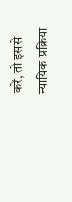करें, तो इससे न्यायिक प्रक्रिया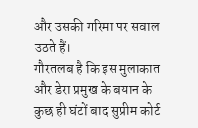और उसकी गरिमा पर सवाल उठते हैं।
गौरतलब है कि इस मुलाकात और डेरा प्रमुख के बयान के कुछ ही घंटों बाद सुप्रीम कोर्ट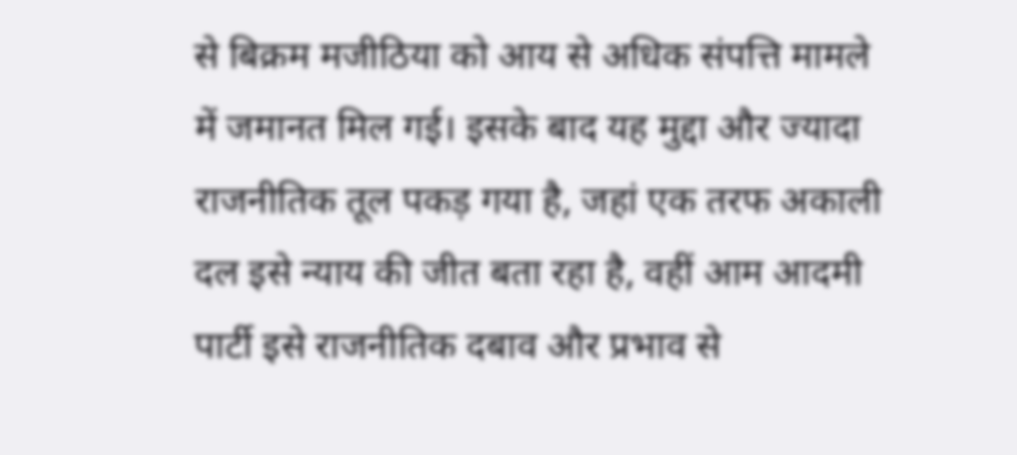से बिक्रम मजीठिया को आय से अधिक संपत्ति मामले में जमानत मिल गई। इसके बाद यह मुद्दा और ज्यादा राजनीतिक तूल पकड़ गया है, जहां एक तरफ अकाली दल इसे न्याय की जीत बता रहा है, वहीं आम आदमी पार्टी इसे राजनीतिक दबाव और प्रभाव से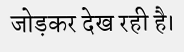जोड़कर देख रही है।